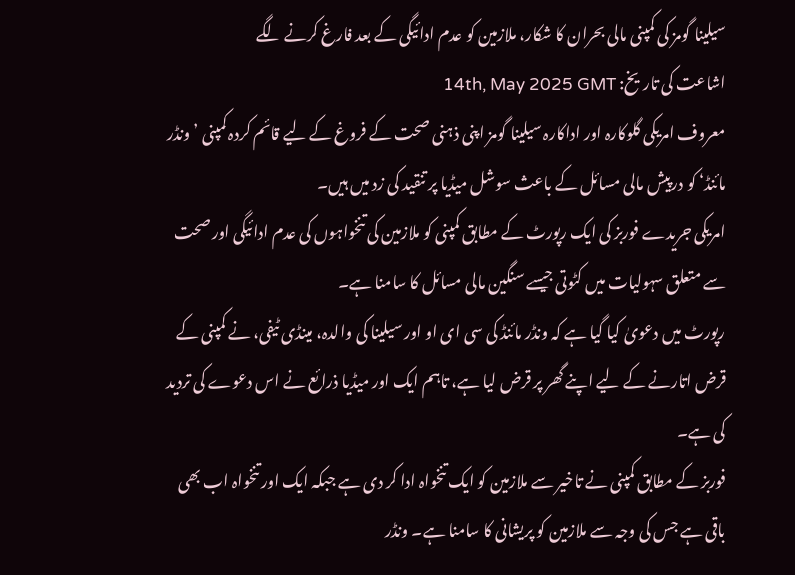سیلینا گومز کی کمپنی مالی بحران کا شکار، ملازمین کو عدم ادائیگی کے بعد فارغ کرنے لگے
اشاعت کی تاریخ: 14th, May 2025 GMT
معروف امریکی گلوکارہ اور اداکارہ سیلینا گومز اپنی ذہنی صحت کے فروغ کے لیے قائم کردہ کمپنی ’ونڈر مائنڈ‘ کو درپیش مالی مسائل کے باعث سوشل میڈیا پر تنقید کی زد میں ہیں۔
امریکی جریدے فوربز کی ایک رپورٹ کے مطابق کمپنی کو ملازمین کی تنخواہوں کی عدم ادائیگی اور صحت سے متعلق سہولیات میں کٹوتی جیسے سنگین مالی مسائل کا سامنا ہے۔
رپورٹ میں دعویٰ کیا گیا ہے کہ ونڈر مائنڈ کی سی ای او اور سیلینا کی والدہ، مینڈی ٹیفی، نے کمپنی کے قرض اتارنے کے لیے اپنے گھر پر قرض لیا ہے، تاہم ایک اور میڈیا ذرائع نے اس دعوے کی تردید کی ہے۔
فوربز کے مطابق کمپنی نے تاخیر سے ملازمین کو ایک تنخواہ ادا کر دی ہے جبکہ ایک اور تنخواہ اب بھی باقی ہے جس کی وجہ سے ملازمین کو پریشانی کا سامنا ہے۔ ونڈر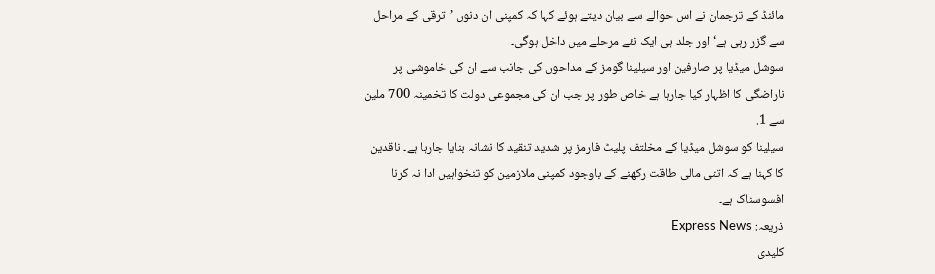مائنڈ کے ترجمان نے اس حوالے سے بیان دیتے ہوئے کہا کہ کمپنی ان دنوں ’ترقی کے مراحل سے گزر رہی ہے‘ اور جلد ہی ایک نئے مرحلے میں داخل ہوگی۔
سوشل میڈیا پر صارفین اور سیلینا گومز کے مداحوں کی جانب سے ان کی خاموشی پر ناراضگی کا اظہار کیا جارہا ہے خاص طور پر جب ان کی مجموعی دولت کا تخمینہ 700 ملین سے 1.
سیلینا کو سوشل میڈیا کے مخلتف پلیٹ فارمز پر شدید تنقید کا نشانہ بنایا جارہا ہے۔ ناقدین کا کہنا ہے کہ اتنی مالی طاقت رکھنے کے باوجود کمپنی ملازمین کو تنخواہیں ادا نہ کرنا افسوسناک ہے۔
ذریعہ: Express News
کلیدی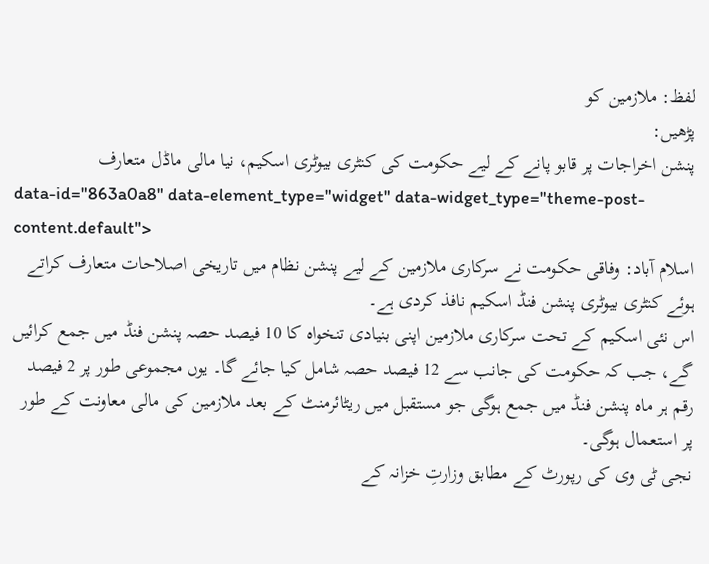لفظ: ملازمین کو
پڑھیں:
پنشن اخراجات پر قابو پانے کے لیے حکومت کی کنٹری بیوٹری اسکیم، نیا مالی ماڈل متعارف
data-id="863a0a8" data-element_type="widget" data-widget_type="theme-post-content.default">
اسلام آباد: وفاقی حکومت نے سرکاری ملازمین کے لیے پنشن نظام میں تاریخی اصلاحات متعارف کراتے ہوئے کنٹری بیوٹری پنشن فنڈ اسکیم نافذ کردی ہے۔
اس نئی اسکیم کے تحت سرکاری ملازمین اپنی بنیادی تنخواہ کا 10 فیصد حصہ پنشن فنڈ میں جمع کرائیں گے، جب کہ حکومت کی جانب سے 12 فیصد حصہ شامل کیا جائے گا۔ یوں مجموعی طور پر 2 فیصد رقم ہر ماہ پنشن فنڈ میں جمع ہوگی جو مستقبل میں ریٹائرمنٹ کے بعد ملازمین کی مالی معاونت کے طور پر استعمال ہوگی۔
نجی ٹی وی کی رپورٹ کے مطابق وزارتِ خزانہ کے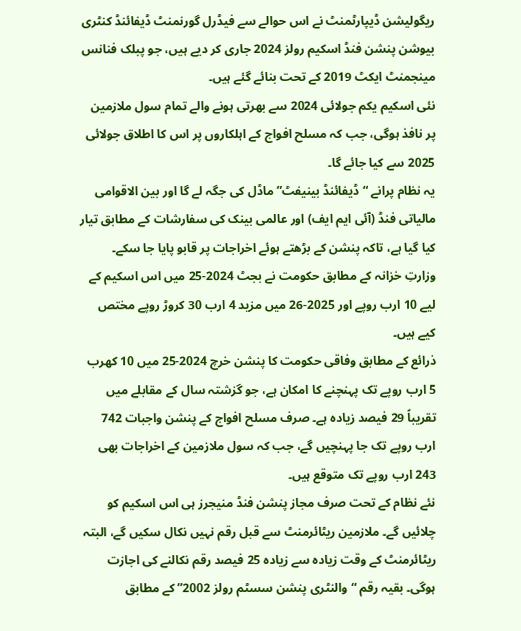ریگولیشن ڈیپارٹمنٹ نے اس حوالے سے فیڈرل گورنمنٹ ڈیفائنڈ کنٹری بیوشن پنشن فنڈ اسکیم رولز 2024 جاری کر دیے ہیں، جو پبلک فنانس مینجمنٹ ایکٹ 2019 کے تحت بنائے گئے ہیں۔
نئی اسکیم یکم جولائی 2024 سے بھرتی ہونے والے تمام سول ملازمین پر نافذ ہوگی، جب کہ مسلح افواج کے اہلکاروں پر اس کا اطلاق جولائی 2025 سے کیا جائے گا۔
یہ نظام پرانے “ڈیفائنڈ بینیفٹ” ماڈل کی جگہ لے گا اور بین الاقوامی مالیاتی فنڈ (آئی ایم ایف) اور عالمی بینک کی سفارشات کے مطابق تیار کیا گیا ہے، تاکہ پنشن کے بڑھتے ہوئے اخراجات پر قابو پایا جا سکے۔ وزارتِ خزانہ کے مطابق حکومت نے بجٹ 2024-25 میں اس اسکیم کے لیے 10 ارب روپے اور 2025-26 میں مزید 4 ارب 30 کروڑ روپے مختص کیے ہیں۔
ذرائع کے مطابق وفاقی حکومت کا پنشن خرچ 2024-25 میں 10 کھرب 5 ارب روپے تک پہنچنے کا امکان ہے، جو گزشتہ سال کے مقابلے میں تقریباً 29 فیصد زیادہ ہے۔ صرف مسلح افواج کے پنشن واجبات 742 ارب روپے تک جا پہنچیں گے، جب کہ سول ملازمین کے اخراجات بھی 243 ارب روپے تک متوقع ہیں۔
نئے نظام کے تحت صرف مجاز پنشن فنڈ منیجرز ہی اس اسکیم کو چلائیں گے۔ ملازمین ریٹائرمنٹ سے قبل رقم نہیں نکال سکیں گے، البتہ ریٹائرمنٹ کے وقت زیادہ سے زیادہ 25 فیصد رقم نکالنے کی اجازت ہوگی۔ بقیہ رقم “والنٹری پنشن سسٹم رولز 2002” کے مطابق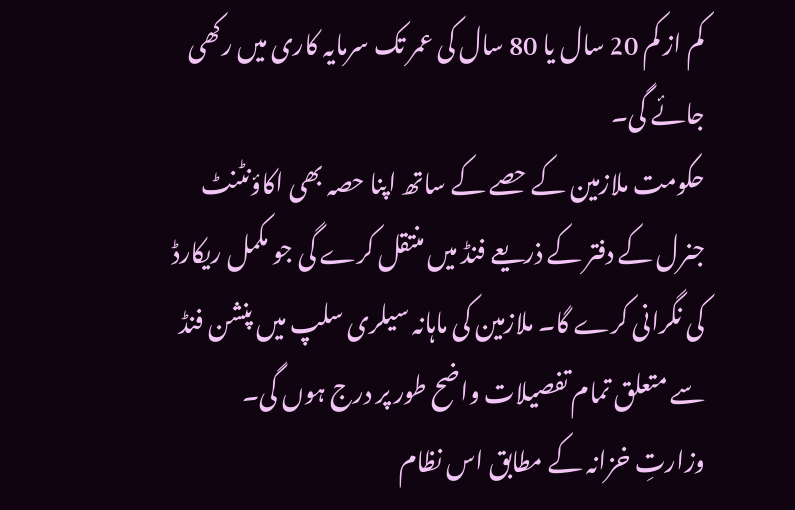کم از کم 20 سال یا 80 سال کی عمر تک سرمایہ کاری میں رکھی جائے گی۔
حکومت ملازمین کے حصے کے ساتھ اپنا حصہ بھی اکاؤنٹنٹ جنرل کے دفتر کے ذریعے فنڈ میں منتقل کرے گی جو مکمل ریکارڈ کی نگرانی کرے گا۔ ملازمین کی ماہانہ سیلری سلپ میں پنشن فنڈ سے متعلق تمام تفصیلات واضح طور پر درج ہوں گی۔
وزارتِ خزانہ کے مطابق اس نظام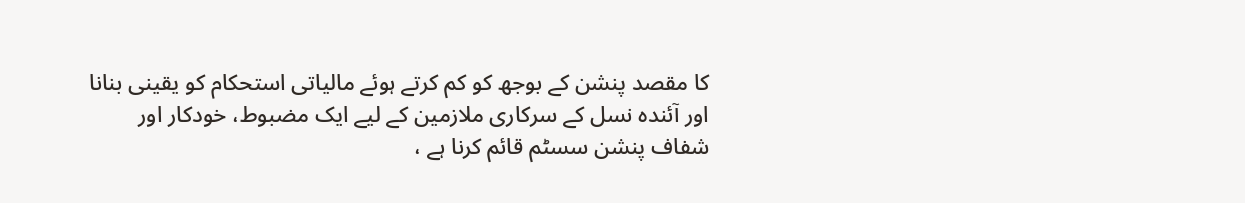کا مقصد پنشن کے بوجھ کو کم کرتے ہوئے مالیاتی استحکام کو یقینی بنانا اور آئندہ نسل کے سرکاری ملازمین کے لیے ایک مضبوط، خودکار اور شفاف پنشن سسٹم قائم کرنا ہے ،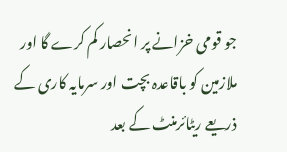جو قومی خزانے پر انحصار کم کرے گا اور ملازمین کو باقاعدہ بچت اور سرمایہ کاری کے ذریعے ریٹائرمنٹ کے بعد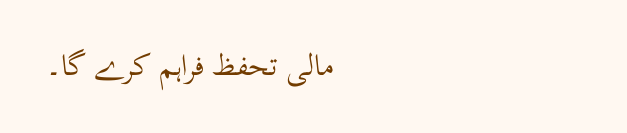مالی تحفظ فراہم کرے گا۔